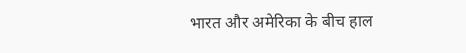भारत और अमेरिका के बीच हाल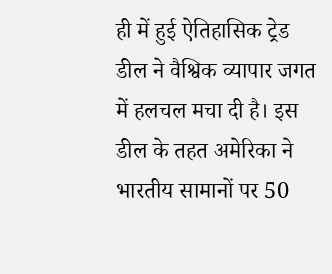ही में हुई ऐतिहासिक ट्रेड डील ने वैश्विक व्यापार जगत में हलचल मचा दी है। इस डील के तहत अमेरिका ने भारतीय सामानों पर 50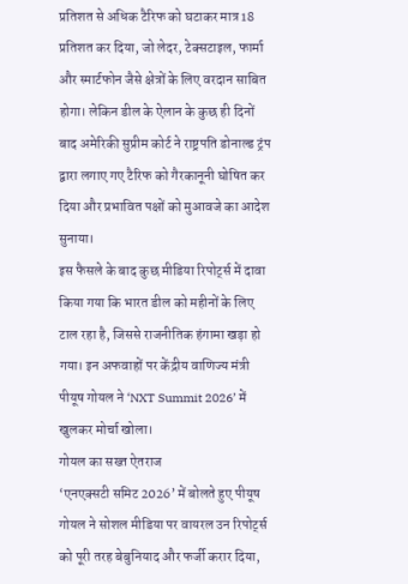प्रतिशत से अधिक टैरिफ को घटाकर मात्र 18 प्रतिशत कर दिया, जो लेदर, टेक्सटाइल, फार्मा और स्मार्टफोन जैसे क्षेत्रों के लिए वरदान साबित होगा। लेकिन डील के ऐलान के कुछ ही दिनों बाद अमेरिकी सुप्रीम कोर्ट ने राष्ट्रपति डोनाल्ड ट्रंप द्वारा लगाए गए टैरिफ को गैरकानूनी घोषित कर दिया और प्रभावित पक्षों को मुआवजे का आदेश सुनाया।
इस फैसले के बाद कुछ मीडिया रिपोर्ट्स में दावा किया गया कि भारत डील को महीनों के लिए टाल रहा है, जिससे राजनीतिक हंगामा खड़ा हो गया। इन अफवाहों पर केंद्रीय वाणिज्य मंत्री पीयूष गोयल ने ‘NXT Summit 2026’ में खुलकर मोर्चा खोला।
गोयल का सख्त ऐतराज
‘एनएक्सटी समिट 2026’ में बोलते हुए पीयूष गोयल ने सोशल मीडिया पर वायरल उन रिपोर्ट्स को पूरी तरह बेबुनियाद और फर्जी करार दिया,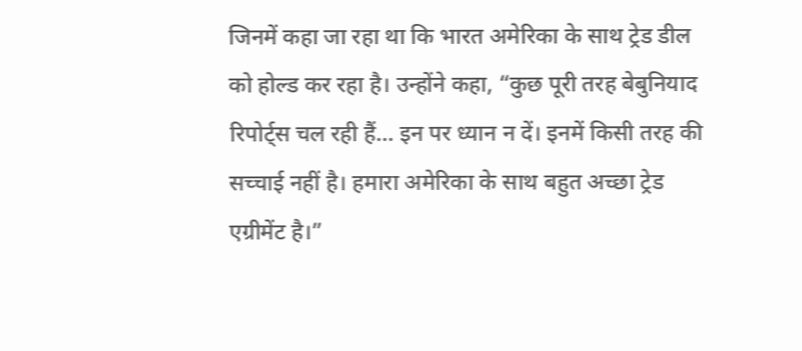जिनमें कहा जा रहा था कि भारत अमेरिका के साथ ट्रेड डील को होल्ड कर रहा है। उन्होंने कहा, “कुछ पूरी तरह बेबुनियाद रिपोर्ट्स चल रही हैं… इन पर ध्यान न दें। इनमें किसी तरह की सच्चाई नहीं है। हमारा अमेरिका के साथ बहुत अच्छा ट्रेड एग्रीमेंट है।”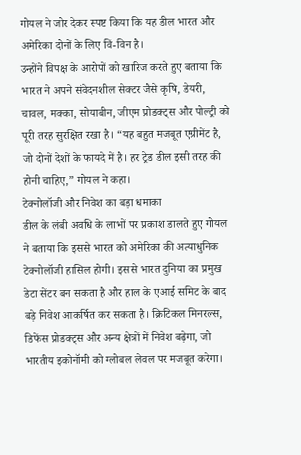गोयल ने जोर देकर स्पष्ट किया कि यह डील भारत और अमेरिका दोनों के लिए विं-विन है।
उन्होंने विपक्ष के आरोपों को खारिज करते हुए बताया कि भारत ने अपने संवेदनशील सेक्टर जैसे कृषि, डेयरी, चावल, मक्का, सोयाबीन, जीएम प्रोडक्ट्स और पोल्ट्री को पूरी तरह सुरक्षित रखा है। “यह बहुत मजबूत एग्रीमेंट है, जो दोनों देशों के फायदे में है। हर ट्रेड डील इसी तरह की होनी चाहिए,” गोयल ने कहा।
टेक्नोलॉजी और निवेश का बड़ा धमाका
डील के लंबी अवधि के लाभों पर प्रकाश डालते हुए गोयल ने बताया कि इससे भारत को अमेरिका की अत्याधुनिक टेक्नोलॉजी हासिल होगी। इससे भारत दुनिया का प्रमुख डेटा सेंटर बन सकता है और हाल के एआई समिट के बाद बड़े निवेश आकर्षित कर सकता है। क्रिटिकल मिनरल्स, डिफेंस प्रोडक्ट्स और अन्य क्षेत्रों में निवेश बढ़ेगा, जो भारतीय इकोनॉमी को ग्लोबल लेवल पर मजबूत करेगा।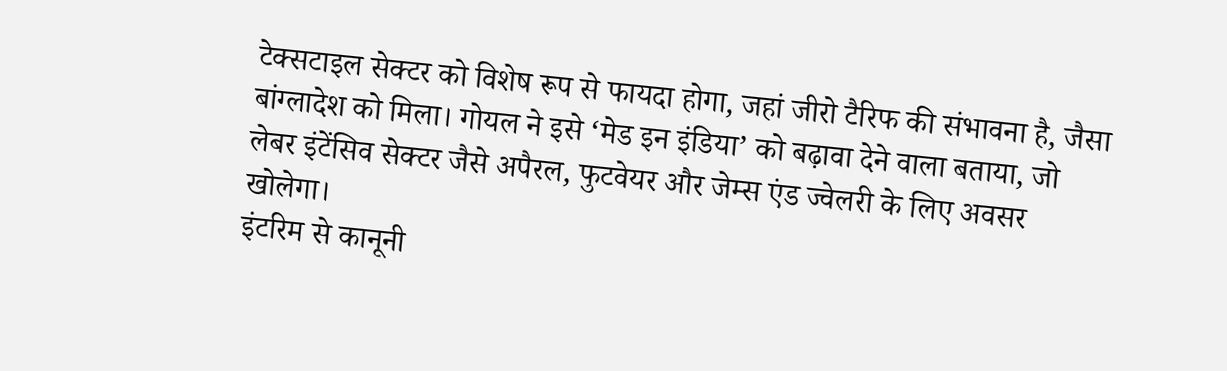टेक्सटाइल सेक्टर को विशेष रूप से फायदा होगा, जहां जीरो टैरिफ की संभावना है, जैसा बांग्लादेश को मिला। गोयल ने इसे ‘मेड इन इंडिया’ को बढ़ावा देने वाला बताया, जो लेबर इंटेंसिव सेक्टर जैसे अपैरल, फुटवेयर और जेम्स एंड ज्वेलरी के लिए अवसर खोलेगा।
इंटरिम से कानूनी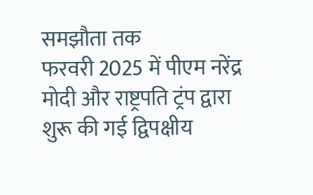समझौता तक
फरवरी 2025 में पीएम नरेंद्र मोदी और राष्ट्रपति ट्रंप द्वारा शुरू की गई द्विपक्षीय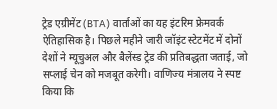ट्रेड एग्रीमेंट (BTA) वार्ताओं का यह इंटरिम फ्रेमवर्क ऐतिहासिक है। पिछले महीने जारी जॉइंट स्टेटमेंट में दोनों देशों ने म्यूचुअल और बैलेंस्ड ट्रेड की प्रतिबद्धता जताई, जो सप्लाई चेन को मजबूत करेगी। वाणिज्य मंत्रालय ने स्पष्ट किया कि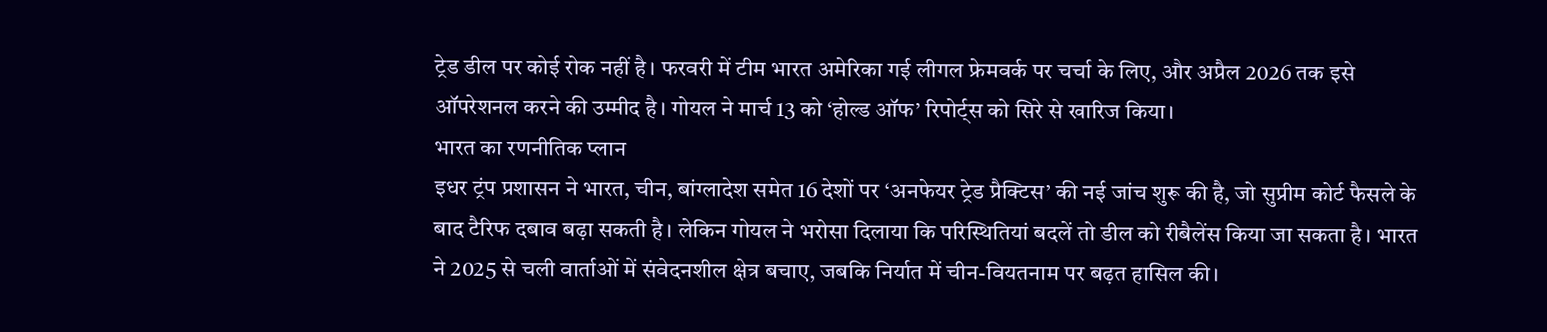ट्रेड डील पर कोई रोक नहीं है। फरवरी में टीम भारत अमेरिका गई लीगल फ्रेमवर्क पर चर्चा के लिए, और अप्रैल 2026 तक इसे ऑपरेशनल करने की उम्मीद है। गोयल ने मार्च 13 को ‘होल्ड ऑफ’ रिपोर्ट्स को सिरे से खारिज किया।
भारत का रणनीतिक प्लान
इधर ट्रंप प्रशासन ने भारत, चीन, बांग्लादेश समेत 16 देशों पर ‘अनफेयर ट्रेड प्रैक्टिस’ की नई जांच शुरू की है, जो सुप्रीम कोर्ट फैसले के बाद टैरिफ दबाव बढ़ा सकती है। लेकिन गोयल ने भरोसा दिलाया कि परिस्थितियां बदलें तो डील को रीबैलेंस किया जा सकता है। भारत ने 2025 से चली वार्ताओं में संवेदनशील क्षेत्र बचाए, जबकि निर्यात में चीन-वियतनाम पर बढ़त हासिल की।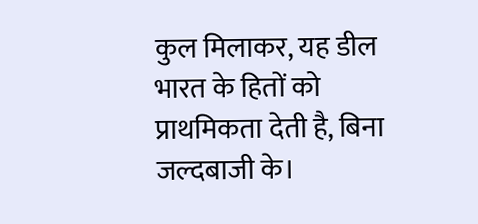कुल मिलाकर, यह डील भारत के हितों को प्राथमिकता देती है, बिना जल्दबाजी के।